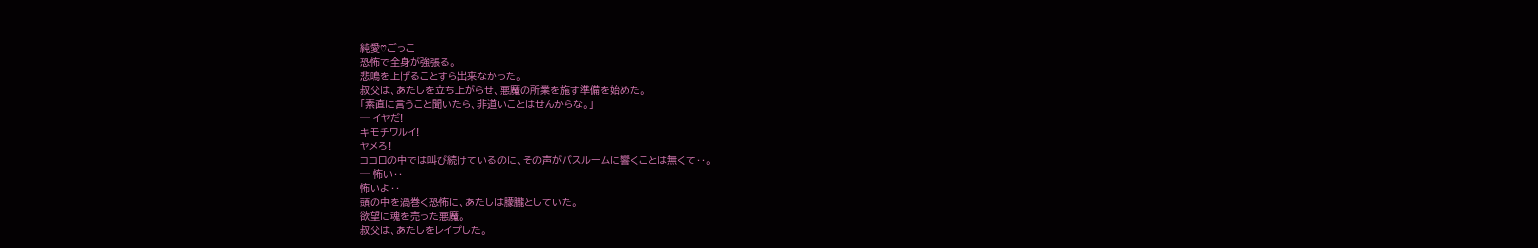純愛♡ごっこ
恐怖で全身が強張る。
悲鳴を上げることすら出来なかった。
叔父は、あたしを立ち上がらせ、悪魔の所業を施す準備を始めた。
「素直に言うこと聞いたら、非道いことはせんからな。」
─ イヤだ!
キモチワルイ!
ヤメろ!
ココロの中では叫び続けているのに、その声がバスルームに響くことは無くて‥。
─ 怖い‥
怖いよ‥
頭の中を渦巻く恐怖に、あたしは朦朧としていた。
欲望に魂を売った悪魔。
叔父は、あたしをレイプした。